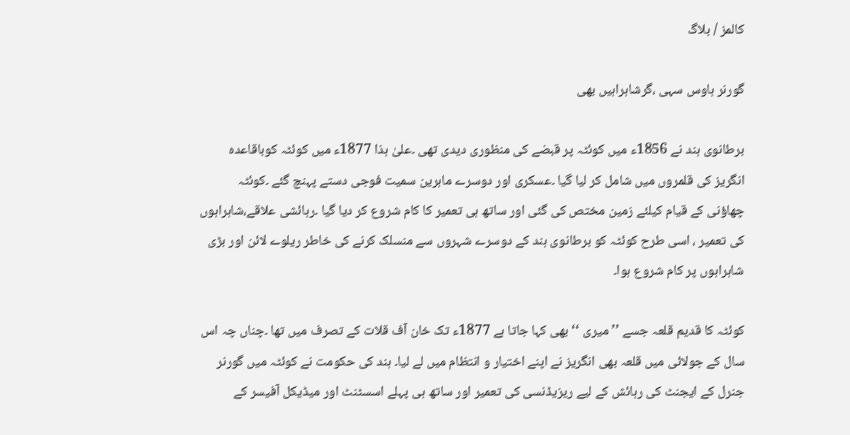کالمز / بلاگ

گورنر ہاوس سہی ،گرشاہراہیں بھی

برطانوی ہند نے 1856ء میں کوئٹہ پر قبضے کی منظوری دیدی تھی ۔علیٰ ہذا 1877ء میں کوئٹہ کوباقاعدہ انگریز کی قلمروں میں شامل کر لیا گیا ۔عسکری اور دوسرے ماہرین سمیت فوجی دستے پہنچ گئے ۔کوئٹہ چھاؤنی کے قیام کیلئے زمین مختص کی گئی اور ساتھ ہی تعمیر کا کام شروع کر دیا گیا ۔رہائشی علاقے،شاہراہوں کی تعمیر ، اسی طرح کوئٹہ کو برطانوی ہند کے دوسرے شہروں سے منسلک کرنے کی خاطر ریلوے لائن اور بڑی شاہراہوں پر کام شروع ہوا۔

کوئٹہ کا قدیم قلعہ جسے ’’میری ‘‘ بھی کہا جاتا ہے 1877ء تک خان آف قلات کے تصرف میں تھا ۔چناں چہ اس سال کے جولائی میں قلعہ بھی انگریز نے اپنے اختیار و انتظام میں لے لیا۔ ہند کی حکومت نے کوئٹہ میں گورنر جنرل کے ایجنٹ کی رہائش کے لیے ریزیڈنسی کی تعمیر اور ساتھ ہی پہلے اسسٹنٹ اور میڈیکل آفیسر کے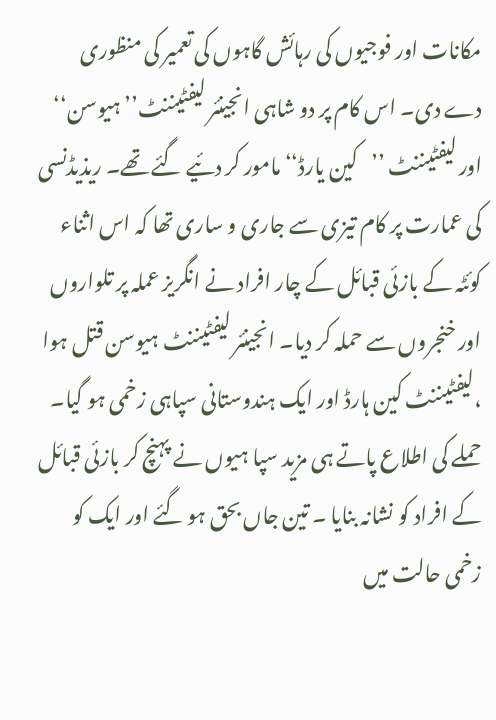مکانات اور فوجیوں کی رہائش گاہوں کی تعمیر کی منظوری دے دی۔ اس کام پر دو شاہی انجینئر لیفٹیننٹ’’ ہیوسن‘‘ اور لیفٹیننٹ ’’کین یارڈ‘‘ مامور کر دئیے گئے تھے۔ ریذیڈنسی کی عمارت پر کام تیزی سے جاری و ساری تھا کہ اس اثناء کوئٹہ کے بازئی قبائل کے چار افراد نے انگریز عملہ پر تلواروں اور خنجروں سے حملہ کر دیا۔ انجینئر لیفٹیننٹ ہیوسن قتل ہوا ،لیفٹیننٹ کین ہارڈ اور ایک ہندوستانی سپاہی زخمی ہو گیا۔ حملے کی اطلاع پاتے ہی مزید سپا ہیوں نے پہنچ کر بازئی قبائل کے افراد کو نشانہ بنایا ۔ تین جاں بحق ہو گئے اور ایک کو زخمی حالت میں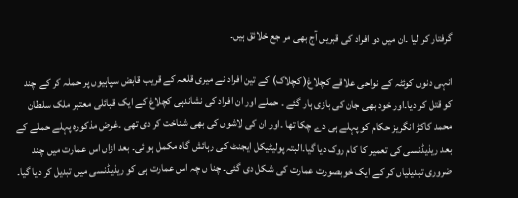گرفتار کر لیا ۔ان میں دو افراد کی قبریں آج بھی مر جع خلائق ہیں۔

انہی دنوں کوئٹہ کے نواحی علاقے کچلاغ( کچلاک) کے تین افراد نے میری قلعہ کے قریب قابض سپاہیوں پر حملہ کر کے چند کو قتل کر دیا۔اور خود بھی جان کی بازی ہار گئے ۔ حملے اور ان افراد کی نشاندہی کچلاغ کے ایک قبائلی معتبر ملک سلطان محمد کاکڑ انگریز حکام کو پہلے ہی دے چکا تھا ۔اور ان کی لاشوں کی بھی شناخت کر دی تھی ۔غرض مذکورہ پہلے حملے کے بعد ریذیڈنسی کی تعمیر کا کام روک دیا گیا۔البتہ پولیٹیکل ایجنٹ کی رہائش گاہ مکمل ہو ئی۔ بعد ازاں اس عمارت میں چند ضروری تبدیلیاں کر کے ایک خوبصورت عمارت کی شکل دی گئی۔ چنا ں چہ اس عمارت ہی کو ریذیڈنسی میں تبدیل کر دیا گیا۔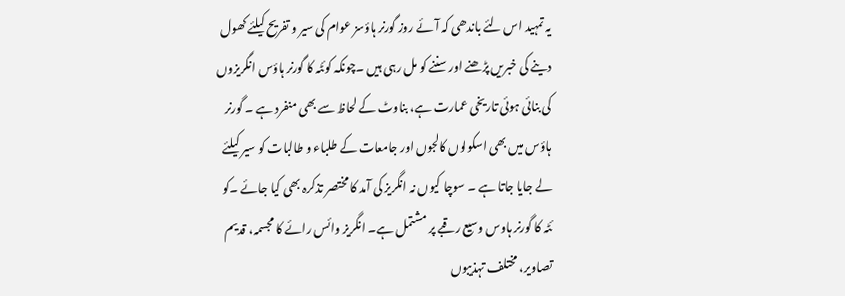یہ تمہید اس لئے باندھی کہ آئے روز گورنر ہاؤسز عوام کی سیر و تفریح کیلئے کھول دینے کی خبریں پڑھنے اور سننے کو مل رہی ہیں ۔چونکہ کوئٹہ کا گورنر ہاؤس انگریزوں کی بنائی ہوئی تاریخی عمارت ہے، بناوٹ کے لحاظ سے بھی منفرد ہے ۔ گورنر ہاؤس میں بھی اسکولوں کالجوں اور جامعات کے طلباء و طالبات کو سیر کیلئے لے جایا جاتا ہے ۔ سوچا کیوں نہ انگریز کی آمد کا مختصر تذکرہ بھی کیا جائے ۔کو ئٹہ کا گورنر ہاوس وسیع رقبے پر مشتمل ہے۔ انگریز وائس رائے کا مجسمہ، قدیم تصاویر، مختلف تہذیبوں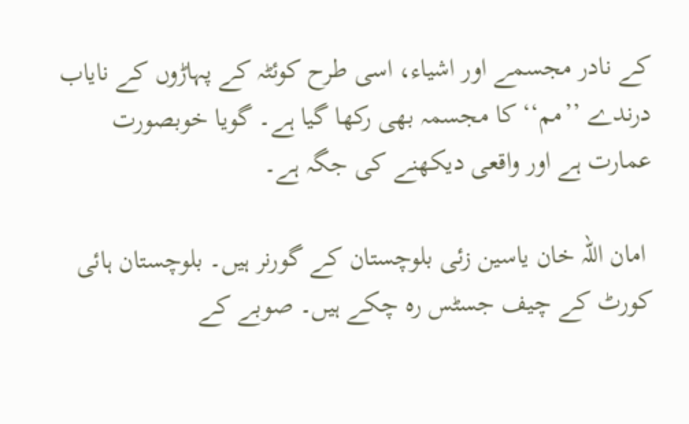کے نادر مجسمے اور اشیاء، اسی طرح کوئٹہ کے پہاڑوں کے نایاب درندے ’’مم‘‘ کا مجسمہ بھی رکھا گیا ہے۔ گویا خوبصورت عمارت ہے اور واقعی دیکھنے کی جگہ ہے۔

 امان اللہ خان یاسین زئی بلوچستان کے گورنر ہیں۔ بلوچستان ہائی کورٹ کے چیف جسٹس رہ چکے ہیں۔ صوبے کے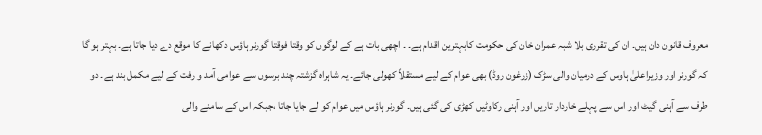معروف قانون دان ہیں۔ ان کی تقرری بلا شبہ عمران خان کی حکومت کابہترین اقدام ہے۔ ۔ اچھی بات ہے کے لوگوں کو وقتا فوقتا گورنر ہاؤس دکھانے کا موقع دے دیا جاتا ہے۔ بہتر ہو گا کہ گورنر اور وزیراعلیٰ ہاوس کے درمیان والی سڑک (زرغون روڈ) بھی عوام کے لیے مستقلاً کھولی جائے۔ یہ شاہراہ گزشتہ چند برسوں سے عوامی آمد و رفت کے لیے مکمل بند ہے۔ دو طرف سے آہنی گیٹ اور اس سے پہلے خاردار تاریں اور آہنی رکاوٹیں کھڑی کی گئی ہیں۔ گورنر ہاؤس میں عوام کو لے جایا جاتا ،جبکہ اس کے سامنے والی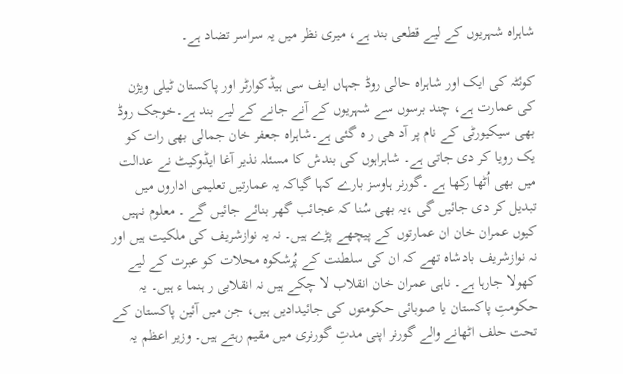شاہراہ شہریوں کے لیے قطعی بند ہے، میری نظر میں یہ سراسر تضاد ہے۔

کوئٹہ کی ایک اور شاہراہ حالی روڈ جہاں ایف سی ہیڈکوارٹر اور پاکستان ٹیلی ویژن کی عمارت ہے، چند برسوں سے شہریوں کے آنے جانے کے لیے بند ہے۔خوجک روڈ بھی سیکیورٹی کے نام پر آد ھی ر ہ گئی ہے۔شاہراہ جعفر خان جمالی بھی رات کو یک رویا کر دی جاتی ہے۔ شاہراہوں کی بندش کا مسئلہ نذیر آغا ایڈوکیٹ نے عدالت میں بھی اُٹھا رکھا ہے ۔گورنر ہاوسز بارے کہا گیاکہ یہ عمارتیں تعلیمی اداروں میں تبدیل کر دی جائیں گی ،یہ بھی سُنا کہ عجائب گھر بنائے جائیں گے ۔ معلوم نہیں کیوں عمران خان ان عمارتوں کے پیچھے پڑے ہیں۔ نہ یہ نوازشریف کی ملکیت ہیں اور نہ نوازشریف بادشاہ تھے کہ ان کی سلطنت کے پُرشکوہ محلات کو عبرت کے لیے کھولا جارہا ہے۔ ناہی عمران خان انقلاب لا چکے ہیں نہ انقلابی ر ہنما ء ہیں۔ یہ حکومتِ پاکستان یا صوبائی حکومتوں کی جائیدادیں ہیں، جن میں آئین پاکستان کے تحت حلف اٹھانے والے گورنر اپنی مدتِ گورنری میں مقیم رہتے ہیں۔ وزیر اعظم یہ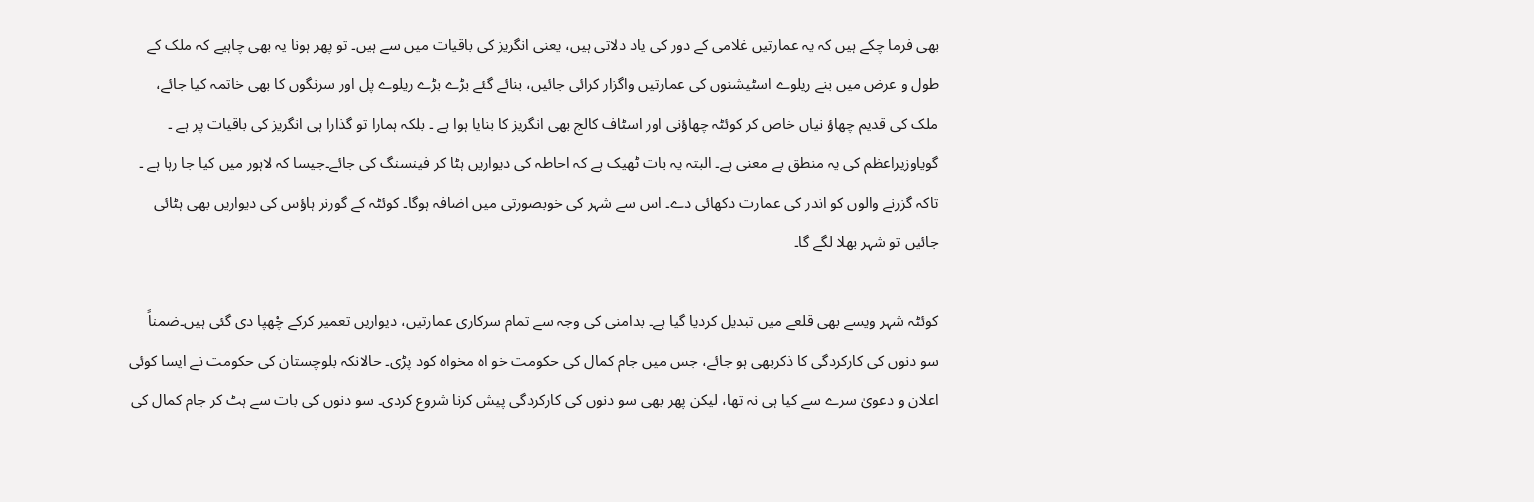بھی فرما چکے ہیں کہ یہ عمارتیں غلامی کے دور کی یاد دلاتی ہیں، یعنی انگریز کی باقیات میں سے ہیں۔ تو پھر ہونا یہ بھی چاہیے کہ ملک کے طول و عرض میں بنے ریلوے اسٹیشنوں کی عمارتیں واگزار کرائی جائیں، بنائے گئے بڑے بڑے ریلوے پل اور سرنگوں کا بھی خاتمہ کیا جائے، ملک کی قدیم چھاؤ نیاں خاص کر کوئٹہ چھاؤنی اور اسٹاف کالج بھی انگریز کا بنایا ہوا ہے ۔ بلکہ ہمارا تو گذارا ہی انگریز کی باقیات پر ہے ۔ گویاوزیراعظم کی یہ منطق بے معنی ہے۔ البتہ یہ بات ٹھیک ہے کہ احاطہ کی دیواریں ہٹا کر فینسنگ کی جائے۔جیسا کہ لاہور میں کیا جا رہا ہے ۔ تاکہ گزرنے والوں کو اندر کی عمارت دکھائی دے۔ اس سے شہر کی خوبصورتی میں اضافہ ہوگا۔ کوئٹہ کے گورنر ہاؤس کی دیواریں بھی ہٹائی جائیں تو شہر بھلا لگے گا۔

کوئٹہ شہر ویسے بھی قلعے میں تبدیل کردیا گیا ہے۔ بدامنی کی وجہ سے تمام سرکاری عمارتیں، دیواریں تعمیر کرکے چْھپا دی گئی ہیں۔ضمناً سو دنوں کی کارکردگی کا ذکربھی ہو جائے، جس میں جام کمال کی حکومت خو اہ مخواہ کود پڑی۔ حالانکہ بلوچستان کی حکومت نے ایسا کوئی اعلان و دعویٰ سرے سے کیا ہی نہ تھا، لیکن پھر بھی سو دنوں کی کارکردگی پیش کرنا شروع کردی۔ سو دنوں کی بات سے ہٹ کر جام کمال کی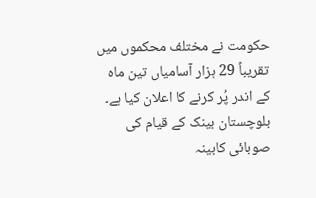حکومت نے مختلف محکموں میں تقریباً 29 ہزار آسامیاں تین ماہ کے اندر پُر کرنے کا اعلان کیا ہے۔ بلوچستان بینک کے قیام کی صوبائی کابینہ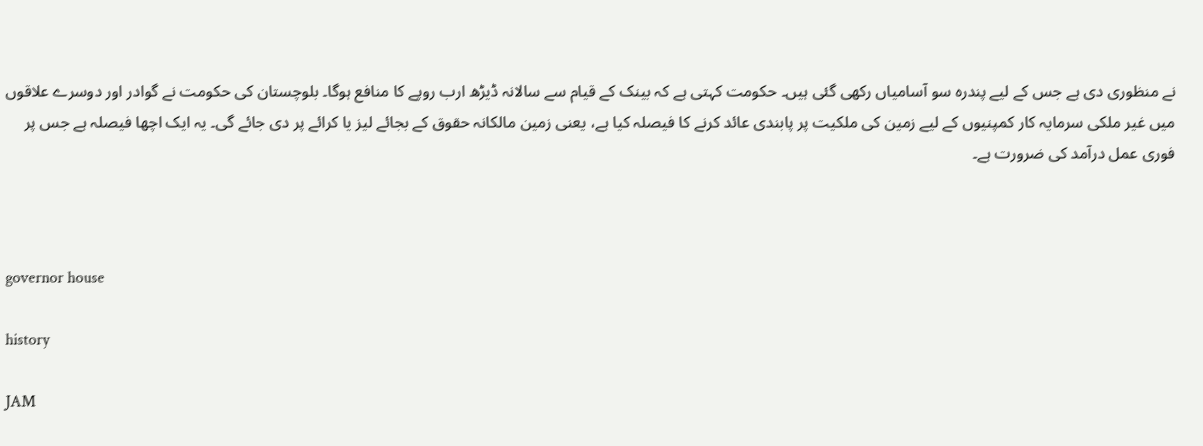نے منظوری دی ہے جس کے لیے پندرہ سو آسامیاں رکھی گئی ہیں۔ حکومت کہتی ہے کہ بینک کے قیام سے سالانہ ڈیڑھ ارب روپے کا منافع ہوگا۔ بلوچستان کی حکومت نے گوادر اور دوسرے علاقوں میں غیر ملکی سرمایہ کار کمپنیوں کے لیے زمین کی ملکیت پر پابندی عائد کرنے کا فیصلہ کیا ہے، یعنی زمین مالکانہ حقوق کے بجائے لیز یا کرائے پر دی جائے گی۔ یہ ایک اچھا فیصلہ ہے جس پر فوری عمل درآمد کی ضرورت ہے۔



governor house

history

JAM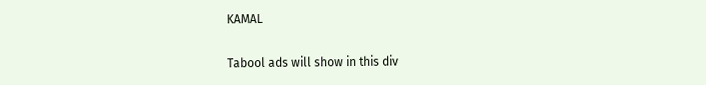KAMAL

Tabool ads will show in this div